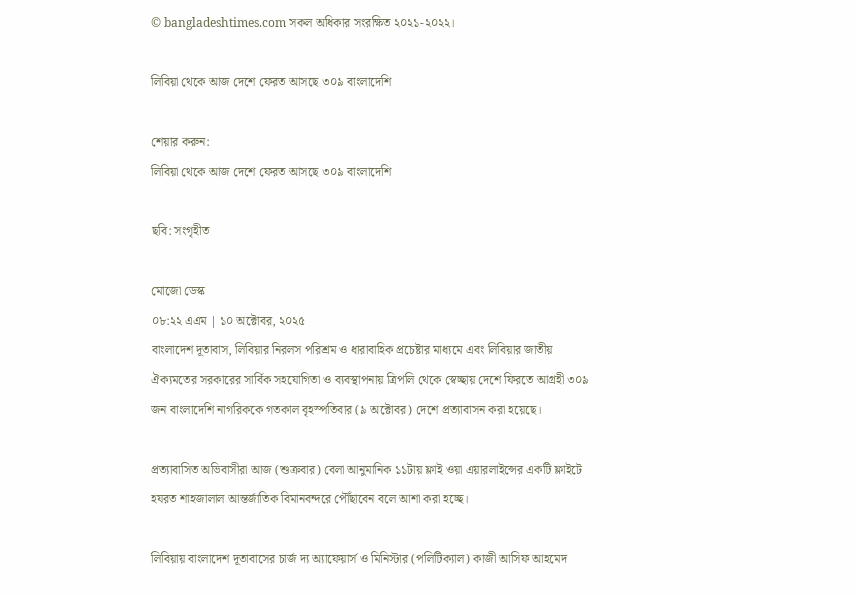© bangladeshtimes.com সকল অধিকার সংরক্ষিত ২০২১-২০২২।

লিবিয়া থেকে আজ দেশে ফেরত আসছে ৩০৯ বাংলাদেশি

শেয়ার করুন:
লিবিয়া থেকে আজ দেশে ফেরত আসছে ৩০৯ বাংলাদেশি

ছবি: সংগৃহীত

মোজো ডেস্ক
০৮:২২ এএম | ১০ অক্টোবর, ২০২৫
বাংলাদেশ দূতাবাস, লিবিয়ার নিরলস পরিশ্রম ও ধারাবাহিক প্রচেষ্টার মাধ্যমে এবং লিবিয়ার জাতীয় ঐক্যমতের সরকারের সার্বিক সহযোগিতা ও ব্যবস্থাপনায় ত্রিপলি থেকে স্বেচ্ছায় দেশে ফিরতে আগ্রহী ৩০৯ জন বাংলাদেশি নাগরিককে গতকাল বৃহস্পতিবার (৯ অক্টোবর) দেশে প্রত্যাবাসন করা হয়েছে।

প্রত্যাবাসিত অভিবাসীরা আজ (শুক্রবার) বেলা আনুমানিক ১১টায় ফ্লাই ওয়া এয়ারলাইন্সের একটি ফ্লাইটে হযরত শাহজালাল আন্তর্জাতিক বিমানবন্দরে পৌঁছাবেন বলে আশা করা হচ্ছে।

লিবিয়ায় বাংলাদেশ দূতাবাসের চার্জ দ্য অ্যাফেয়ার্স ও মিনিস্টার (পলিটিক্যাল) কাজী আসিফ আহমেদ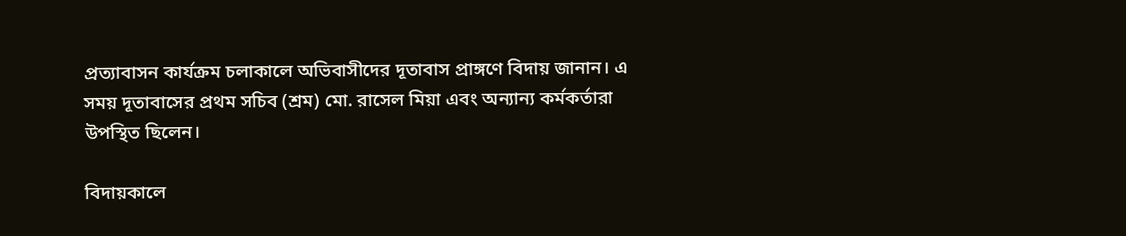প্রত্যাবাসন কার্যক্রম চলাকালে অভিবাসীদের দূতাবাস প্রাঙ্গণে বিদায় জানান। এ সময় দূতাবাসের প্রথম সচিব (শ্রম) মো. রাসেল মিয়া এবং অন্যান্য কর্মকর্তারা উপস্থিত ছিলেন।

বিদায়কালে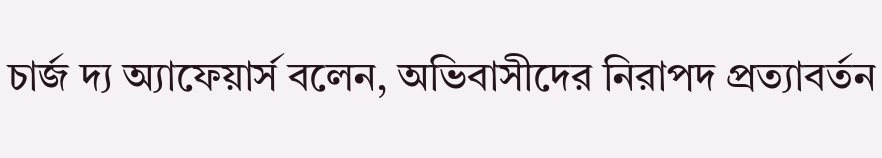চার্জ দ্য অ্যাফেয়ার্স বলেন, অভিবাসীদের নিরাপদ প্রত্যাবর্তন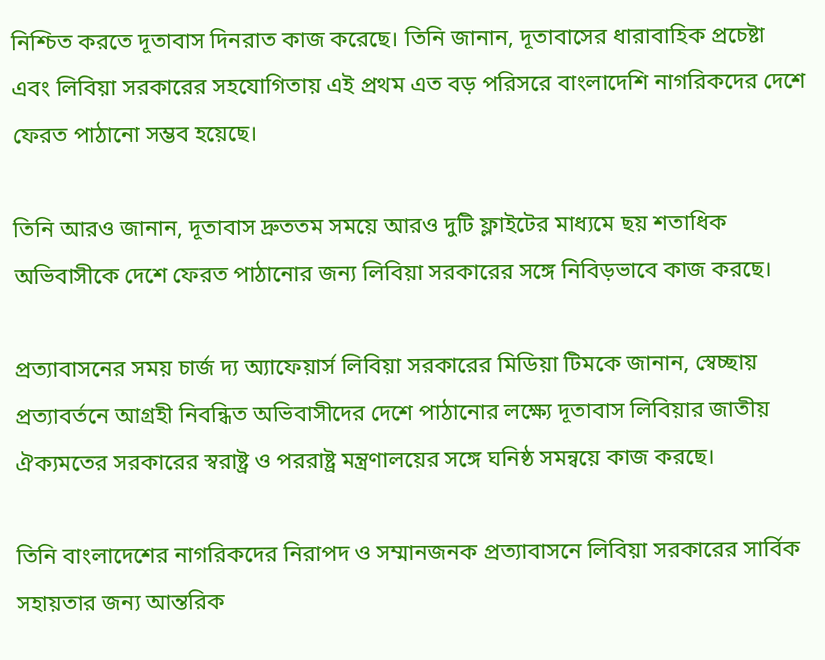নিশ্চিত করতে দূতাবাস দিনরাত কাজ করেছে। তিনি জানান, দূতাবাসের ধারাবাহিক প্রচেষ্টা এবং লিবিয়া সরকারের সহযোগিতায় এই প্রথম এত বড় পরিসরে বাংলাদেশি নাগরিকদের দেশে ফেরত পাঠানো সম্ভব হয়েছে।

তিনি আরও জানান, দূতাবাস দ্রুততম সময়ে আরও দুটি ফ্লাইটের মাধ্যমে ছয় শতাধিক অভিবাসীকে দেশে ফেরত পাঠানোর জন্য লিবিয়া সরকারের সঙ্গে নিবিড়ভাবে কাজ করছে।

প্রত্যাবাসনের সময় চার্জ দ্য অ্যাফেয়ার্স লিবিয়া সরকারের মিডিয়া টিমকে জানান, স্বেচ্ছায় প্রত্যাবর্তনে আগ্রহী নিবন্ধিত অভিবাসীদের দেশে পাঠানোর লক্ষ্যে দূতাবাস লিবিয়ার জাতীয় ঐক্যমতের সরকারের স্বরাষ্ট্র ও পররাষ্ট্র মন্ত্রণালয়ের সঙ্গে ঘনিষ্ঠ সমন্বয়ে কাজ করছে।

তিনি বাংলাদেশের নাগরিকদের নিরাপদ ও সম্মানজনক প্রত্যাবাসনে লিবিয়া সরকারের সার্বিক সহায়তার জন্য আন্তরিক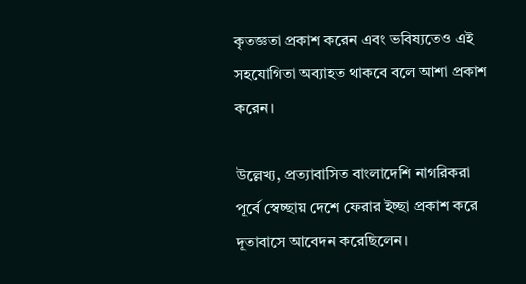কৃতজ্ঞতা প্রকাশ করেন এবং ভবিষ্যতেও এই সহযোগিতা অব্যাহত থাকবে বলে আশা প্রকাশ করেন।

উল্লেখ্য, প্রত্যাবাসিত বাংলাদেশি নাগরিকরা পূর্বে স্বেচ্ছায় দেশে ফেরার ইচ্ছা প্রকাশ করে দূতাবাসে আবেদন করেছিলেন।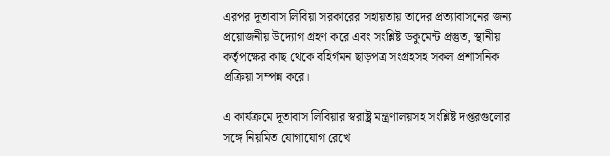এরপর দূতাবাস লিবিয়া সরকারের সহায়তায় তাদের প্রত্যাবাসনের জন্য প্রয়োজনীয় উদ্যোগ গ্রহণ করে এবং সংশ্লিষ্ট ডকুমেন্ট প্রস্তুত, স্থানীয় কর্তৃপক্ষের কাছ থেকে বহির্গমন ছাড়পত্র সংগ্রহসহ সকল প্রশাসনিক প্রক্রিয়া সম্পন্ন করে।

এ কার্যক্রমে দূতাবাস লিবিয়ার স্বরাষ্ট্র মন্ত্রণালয়সহ সংশ্লিষ্ট দপ্তরগুলোর সঙ্গে নিয়মিত যোগাযোগ রেখে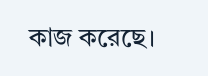কাজ করেছে।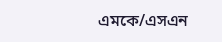এমকে/এসএন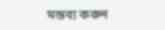মন্তব্য করুন